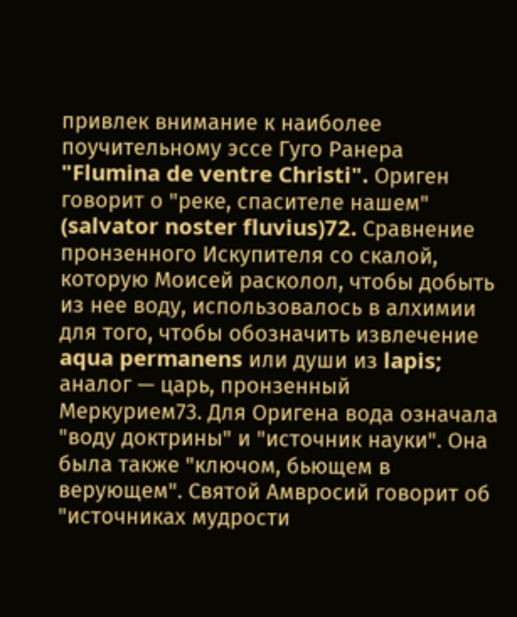привлек внимание к наиболее поучительному эссе Гуго Ранера "Flumina de ventre Christi". Ориген говорит о "реке, спасителе нашем" (salvator noster fluvius)72. Сравнение пронзенного Искупителя со скалой, которую Моисей расколол, чтобы добыть из нее воду, использовалось в алхимии для того, чтобы обозначить извлечение aqua permanens или души из lapis; аналог — царь, пронзенный Меркурием73. Для Оригена вода означала "воду доктрины" и "источник науки". Она была также "ключом, бьющем в верующем". Святой Амвросий говорит об "источниках мудрости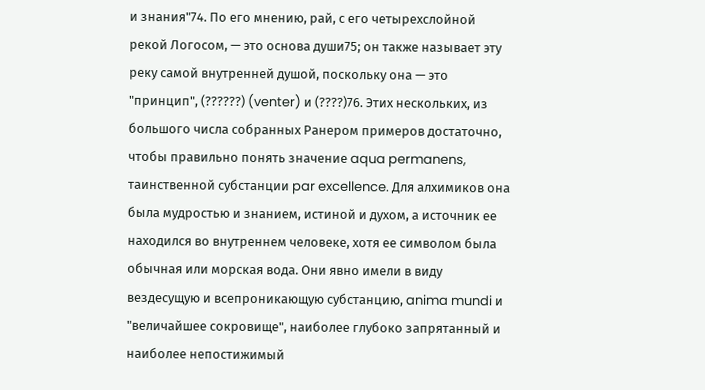и знания"74. По его мнению, рай, с его четырехслойной рекой Логосом, — это основа души75; он также называет эту реку самой внутренней душой, поскольку она — это "принцип", (??????) (venter) и (????)76. Этих нескольких, из большого числа собранных Ранером примеров достаточно, чтобы правильно понять значение aqua permanens, таинственной субстанции par excellence. Для алхимиков она была мудростью и знанием, истиной и духом, а источник ее находился во внутреннем человеке, хотя ее символом была обычная или морская вода. Они явно имели в виду вездесущую и всепроникающую субстанцию, anima mundi и "величайшее сокровище", наиболее глубоко запрятанный и наиболее непостижимый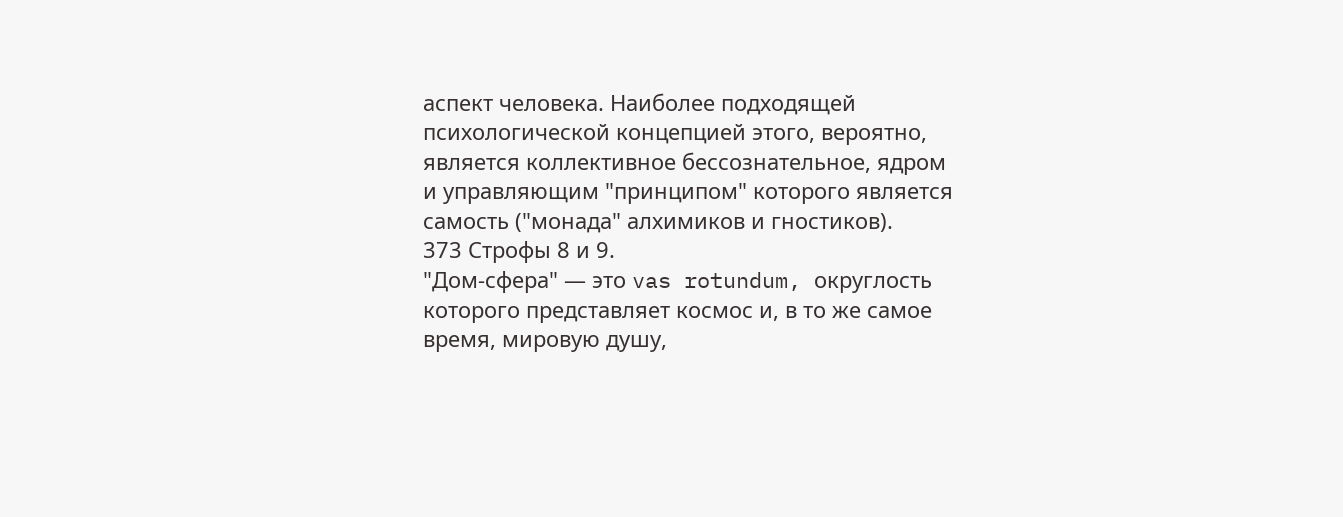аспект человека. Наиболее подходящей психологической концепцией этого, вероятно, является коллективное бессознательное, ядром и управляющим "принципом" которого является самость ("монада" алхимиков и гностиков).
373 Строфы 8 и 9.
"Дом-сфера" — это vas rotundum, округлость которого представляет космос и, в то же самое время, мировую душу,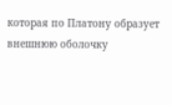которая по Платону образует внешнюю оболочку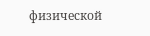физической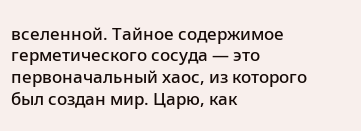вселенной. Тайное содержимое герметического сосуда — это первоначальный хаос, из которого был создан мир. Царю, как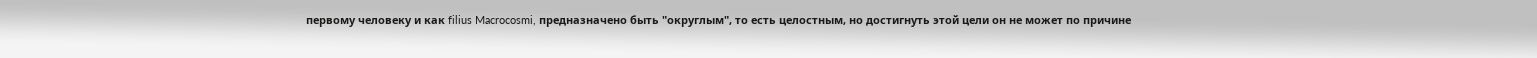первому человеку и как filius Macrocosmi, предназначено быть "округлым", то есть целостным, но достигнуть этой цели он не может по причине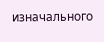изначального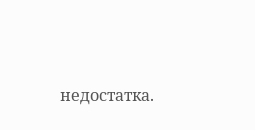недостатка.